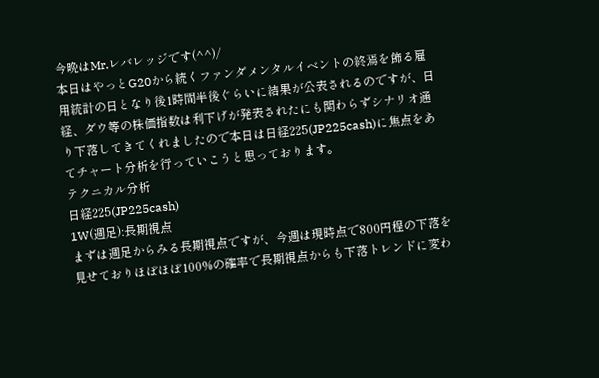今晩はMr.レバレッジです(^^)/
本日はやっとG20から続くファンダメンタルイベントの終焉を飾る雇用統計の日となり後1時間半後ぐらいに結果が公表されるのですが、日経、ダウ等の株価指数は利下げが発表されたにも関わらずシナリオ通り下落してきてくれましたので本日は日経225(JP225cash)に焦点をあてチャート分析を行っていこうと思っております。
テクニカル分析
日経225(JP225cash)
1W(週足):長期視点
まずは週足からみる長期視点ですが、今週は現時点で800円程の下落を見せておりほぼほぼ100%の確率で長期視点からも下落トレンドに変わ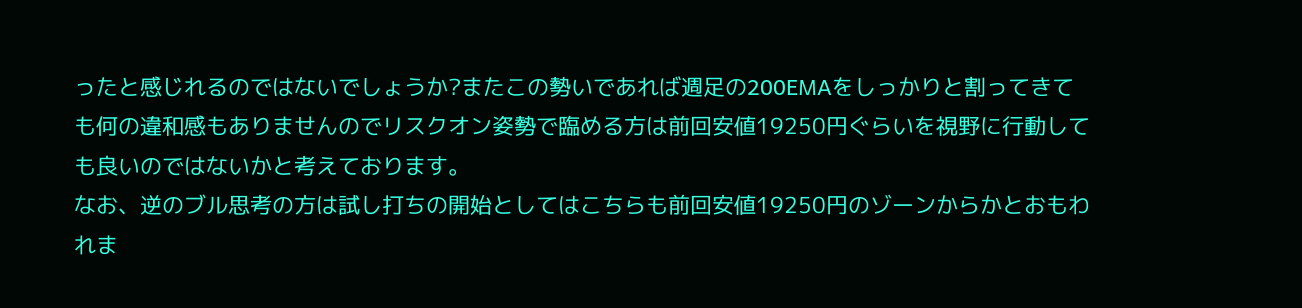ったと感じれるのではないでしょうか?またこの勢いであれば週足の200EMAをしっかりと割ってきても何の違和感もありませんのでリスクオン姿勢で臨める方は前回安値19250円ぐらいを視野に行動しても良いのではないかと考えております。
なお、逆のブル思考の方は試し打ちの開始としてはこちらも前回安値19250円のゾーンからかとおもわれま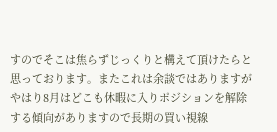すのでそこは焦らずじっくりと構えて頂けたらと思っております。またこれは余談ではありますがやはり8月はどこも休暇に入りポジションを解除する傾向がありますので長期の買い視線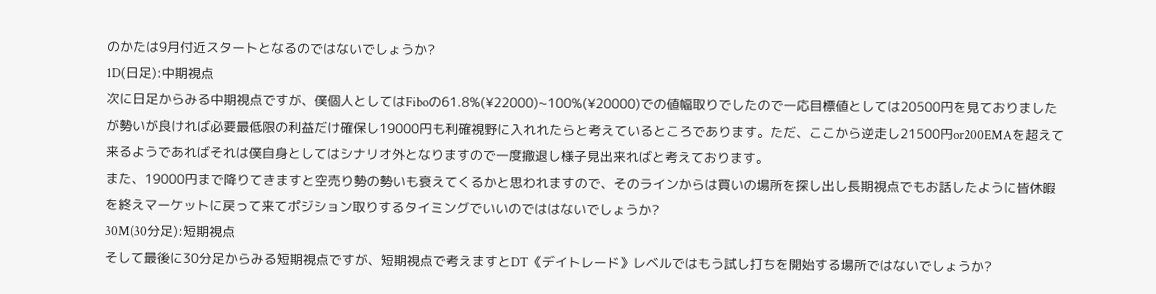のかたは9月付近スタートとなるのではないでしょうか?
1D(日足):中期視点
次に日足からみる中期視点ですが、僕個人としてはFiboの61.8%(¥22000)~100%(¥20000)での値幅取りでしたので一応目標値としては20500円を見ておりましたが勢いが良ければ必要最低限の利益だけ確保し19000円も利確視野に入れれたらと考えているところであります。ただ、ここから逆走し21500円or200EMAを超えて来るようであればそれは僕自身としてはシナリオ外となりますので一度撤退し様子見出来ればと考えております。
また、19000円まで降りてきますと空売り勢の勢いも衰えてくるかと思われますので、そのラインからは買いの場所を探し出し長期視点でもお話したように皆休暇を終えマーケットに戻って来てポジション取りするタイミングでいいのでははないでしょうか?
30M(30分足):短期視点
そして最後に30分足からみる短期視点ですが、短期視点で考えますとDT《デイトレード》レベルではもう試し打ちを開始する場所ではないでしょうか?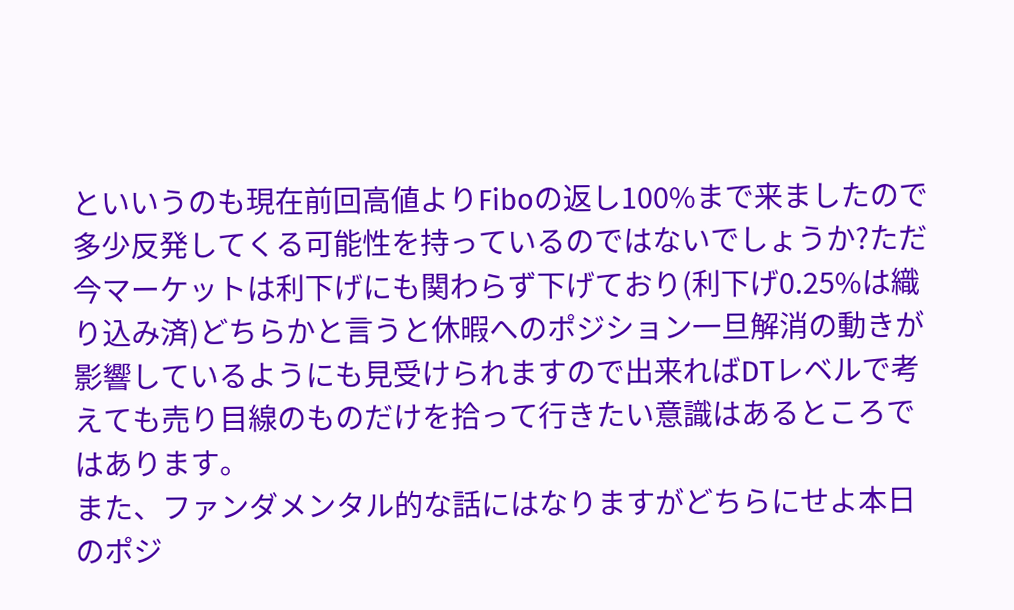といいうのも現在前回高値よりFiboの返し100%まで来ましたので多少反発してくる可能性を持っているのではないでしょうか?ただ今マーケットは利下げにも関わらず下げており(利下げ0.25%は織り込み済)どちらかと言うと休暇へのポジション一旦解消の動きが影響しているようにも見受けられますので出来ればDTレベルで考えても売り目線のものだけを拾って行きたい意識はあるところではあります。
また、ファンダメンタル的な話にはなりますがどちらにせよ本日のポジ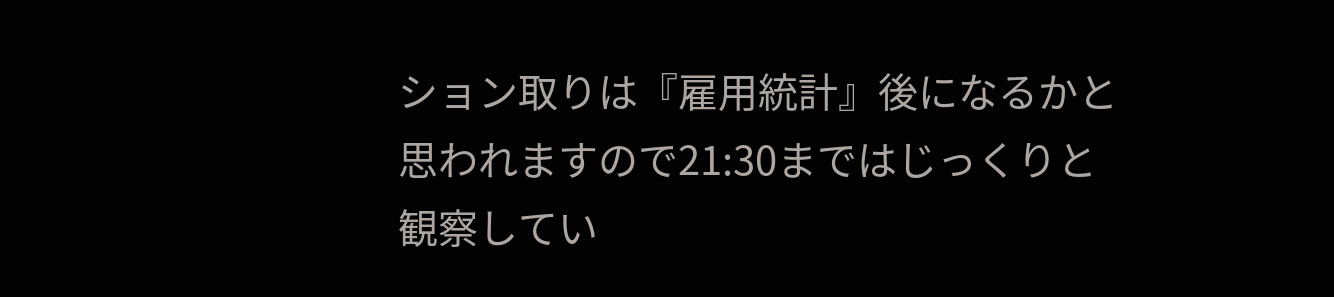ション取りは『雇用統計』後になるかと思われますので21:30まではじっくりと観察してい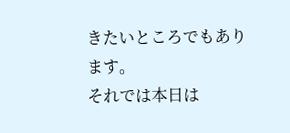きたいところでもあります。
それでは本日は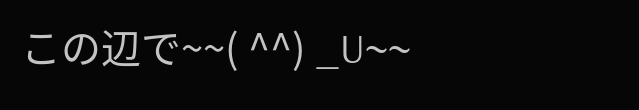この辺で~~( ^^) _U~~